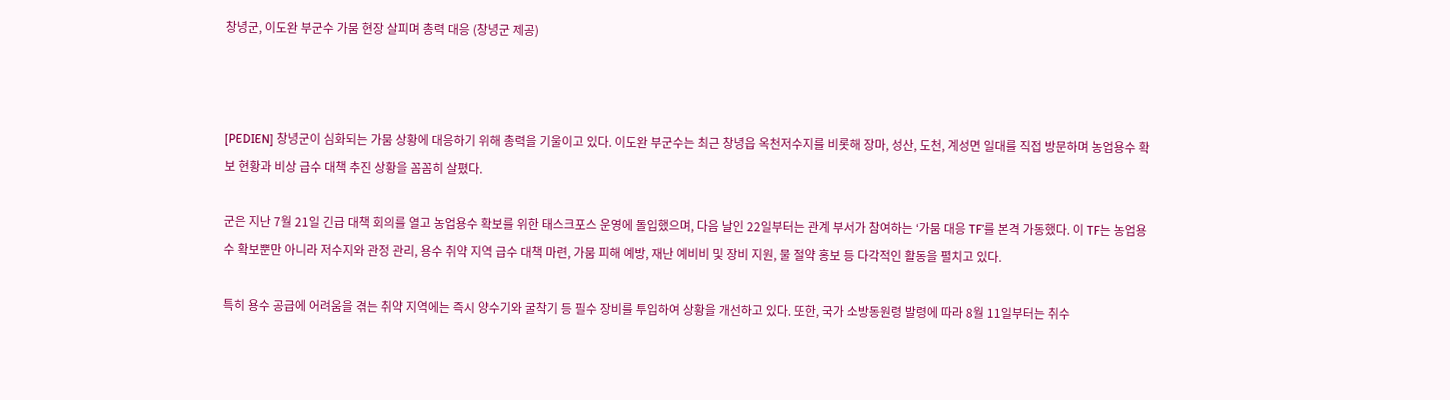창녕군, 이도완 부군수 가뭄 현장 살피며 총력 대응 (창녕군 제공)



[PEDIEN] 창녕군이 심화되는 가뭄 상황에 대응하기 위해 총력을 기울이고 있다. 이도완 부군수는 최근 창녕읍 옥천저수지를 비롯해 장마, 성산, 도천, 계성면 일대를 직접 방문하며 농업용수 확보 현황과 비상 급수 대책 추진 상황을 꼼꼼히 살폈다.

군은 지난 7월 21일 긴급 대책 회의를 열고 농업용수 확보를 위한 태스크포스 운영에 돌입했으며, 다음 날인 22일부터는 관계 부서가 참여하는 ‘가뭄 대응 TF’를 본격 가동했다. 이 TF는 농업용수 확보뿐만 아니라 저수지와 관정 관리, 용수 취약 지역 급수 대책 마련, 가뭄 피해 예방, 재난 예비비 및 장비 지원, 물 절약 홍보 등 다각적인 활동을 펼치고 있다.

특히 용수 공급에 어려움을 겪는 취약 지역에는 즉시 양수기와 굴착기 등 필수 장비를 투입하여 상황을 개선하고 있다. 또한, 국가 소방동원령 발령에 따라 8월 11일부터는 취수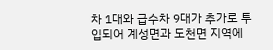차 1대와 급수차 9대가 추가로 투입되어 계성면과 도천면 지역에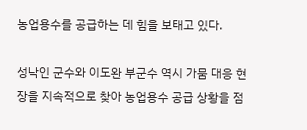농업용수를 공급하는 데 힘을 보태고 있다.

성낙인 군수와 이도완 부군수 역시 가뭄 대응 현장을 지속적으로 찾아 농업용수 공급 상황을 점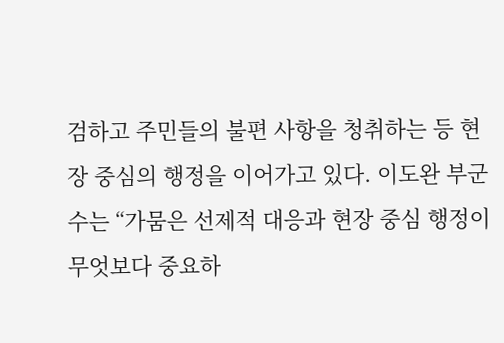검하고 주민들의 불편 사항을 청취하는 등 현장 중심의 행정을 이어가고 있다. 이도완 부군수는 “가뭄은 선제적 대응과 현장 중심 행정이 무엇보다 중요하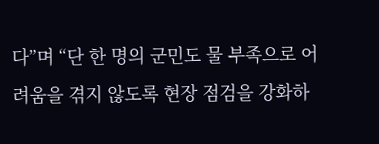다”며 “단 한 명의 군민도 물 부족으로 어려움을 겪지 않도록 현장 점검을 강화하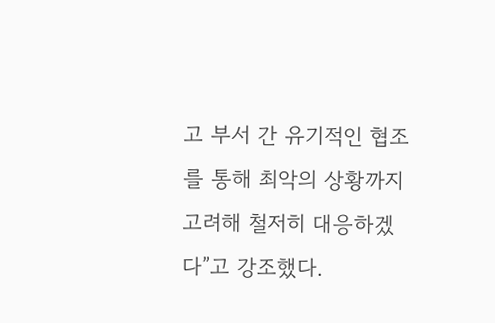고 부서 간 유기적인 협조를 통해 최악의 상황까지 고려해 철저히 대응하겠다”고 강조했다.